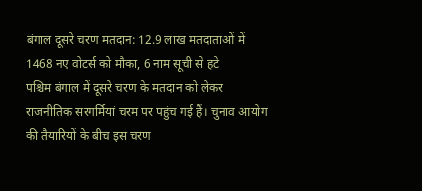बंगाल दूसरे चरण मतदान: 12.9 लाख मतदाताओं में 1468 नए वोटर्स को मौका, 6 नाम सूची से हटे
पश्चिम बंगाल में दूसरे चरण के मतदान को लेकर राजनीतिक सरगर्मियां चरम पर पहुंच गई हैं। चुनाव आयोग की तैयारियों के बीच इस चरण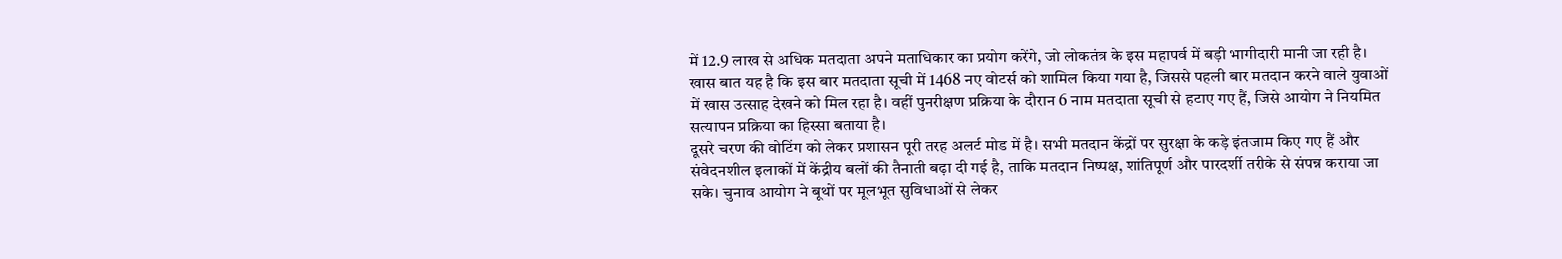में 12.9 लाख से अधिक मतदाता अपने मताधिकार का प्रयोग करेंगे, जो लोकतंत्र के इस महापर्व में बड़ी भागीदारी मानी जा रही है। खास बात यह है कि इस बार मतदाता सूची में 1468 नए वोटर्स को शामिल किया गया है, जिससे पहली बार मतदान करने वाले युवाओं में खास उत्साह देखने को मिल रहा है। वहीं पुनरीक्षण प्रक्रिया के दौरान 6 नाम मतदाता सूची से हटाए गए हैं, जिसे आयोग ने नियमित सत्यापन प्रक्रिया का हिस्सा बताया है।
दूसरे चरण की वोटिंग को लेकर प्रशासन पूरी तरह अलर्ट मोड में है। सभी मतदान केंद्रों पर सुरक्षा के कड़े इंतजाम किए गए हैं और संवेदनशील इलाकों में केंद्रीय बलों की तैनाती बढ़ा दी गई है, ताकि मतदान निष्पक्ष, शांतिपूर्ण और पारदर्शी तरीके से संपन्न कराया जा सके। चुनाव आयोग ने बूथों पर मूलभूत सुविधाओं से लेकर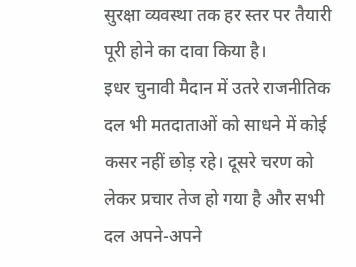सुरक्षा व्यवस्था तक हर स्तर पर तैयारी पूरी होने का दावा किया है।
इधर चुनावी मैदान में उतरे राजनीतिक दल भी मतदाताओं को साधने में कोई कसर नहीं छोड़ रहे। दूसरे चरण को लेकर प्रचार तेज हो गया है और सभी दल अपने-अपने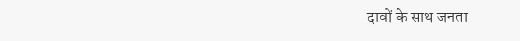दावों के साथ जनता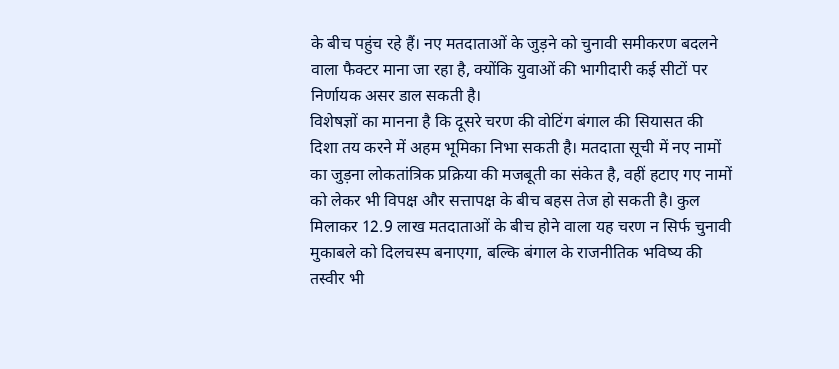के बीच पहुंच रहे हैं। नए मतदाताओं के जुड़ने को चुनावी समीकरण बदलने वाला फैक्टर माना जा रहा है, क्योंकि युवाओं की भागीदारी कई सीटों पर निर्णायक असर डाल सकती है।
विशेषज्ञों का मानना है कि दूसरे चरण की वोटिंग बंगाल की सियासत की दिशा तय करने में अहम भूमिका निभा सकती है। मतदाता सूची में नए नामों का जुड़ना लोकतांत्रिक प्रक्रिया की मजबूती का संकेत है, वहीं हटाए गए नामों को लेकर भी विपक्ष और सत्तापक्ष के बीच बहस तेज हो सकती है। कुल मिलाकर 12.9 लाख मतदाताओं के बीच होने वाला यह चरण न सिर्फ चुनावी मुकाबले को दिलचस्प बनाएगा, बल्कि बंगाल के राजनीतिक भविष्य की तस्वीर भी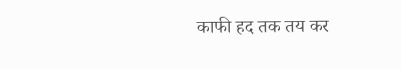काफी हद तक तय कर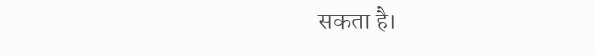सकता है।